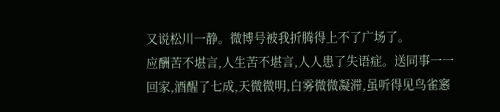又说松川一静。微博号被我折腾得上不了广场了。
应酬苦不堪言,人生苦不堪言,人人患了失语症。送同事一一回家,酒醒了七成,天微微明,白雾微微凝滞,虽听得见鸟雀窸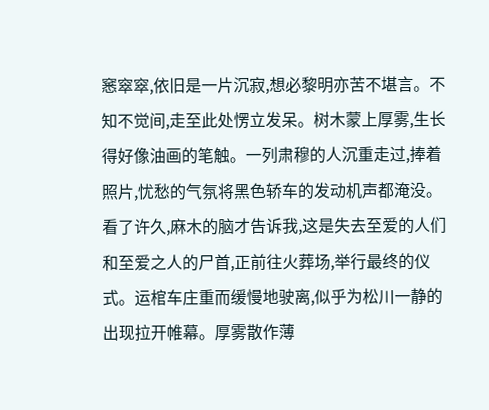窸窣窣,依旧是一片沉寂,想必黎明亦苦不堪言。不知不觉间,走至此处愣立发呆。树木蒙上厚雾,生长得好像油画的笔触。一列肃穆的人沉重走过,捧着照片,忧愁的气氛将黑色轿车的发动机声都淹没。看了许久,麻木的脑才告诉我,这是失去至爱的人们和至爱之人的尸首,正前往火葬场,举行最终的仪式。运棺车庄重而缓慢地驶离,似乎为松川一静的出现拉开帷幕。厚雾散作薄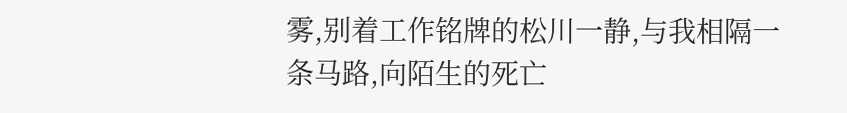雾,别着工作铭牌的松川一静,与我相隔一条马路,向陌生的死亡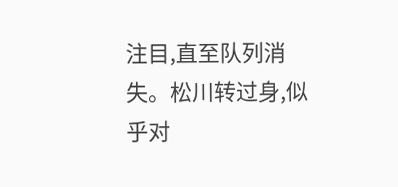注目,直至队列消失。松川转过身,似乎对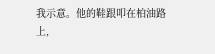我示意。他的鞋跟叩在柏油路上,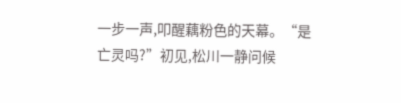一步一声,叩醒藕粉色的天幕。“是亡灵吗?”初见,松川一静问候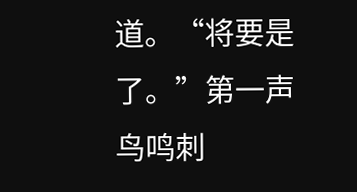道。“将要是了。”第一声鸟鸣刺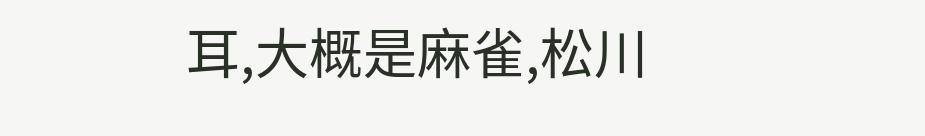耳,大概是麻雀,松川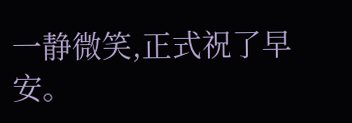一静微笑,正式祝了早安。